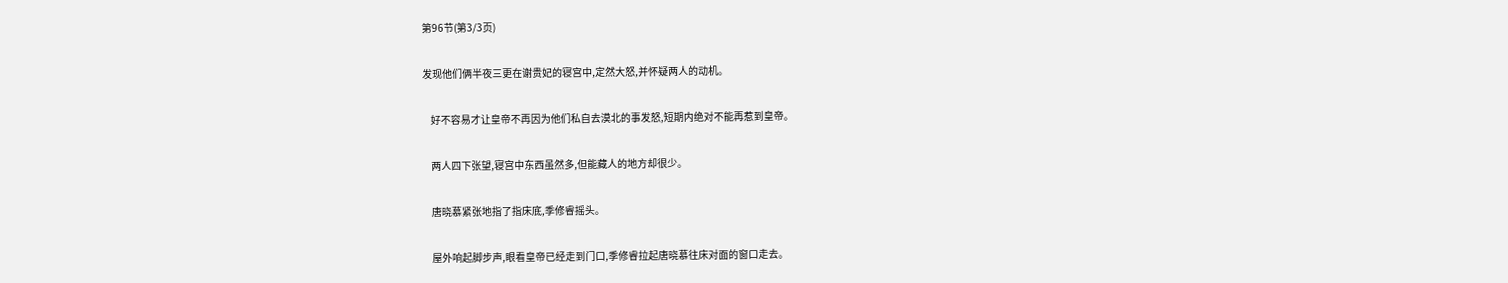第96节(第3/3页)

发现他们俩半夜三更在谢贵妃的寝宫中,定然大怒,并怀疑两人的动机。

    好不容易才让皇帝不再因为他们私自去漠北的事发怒,短期内绝对不能再惹到皇帝。

    两人四下张望,寝宫中东西虽然多,但能藏人的地方却很少。

    唐晓慕紧张地指了指床底,季修睿摇头。

    屋外响起脚步声,眼看皇帝已经走到门口,季修睿拉起唐晓慕往床对面的窗口走去。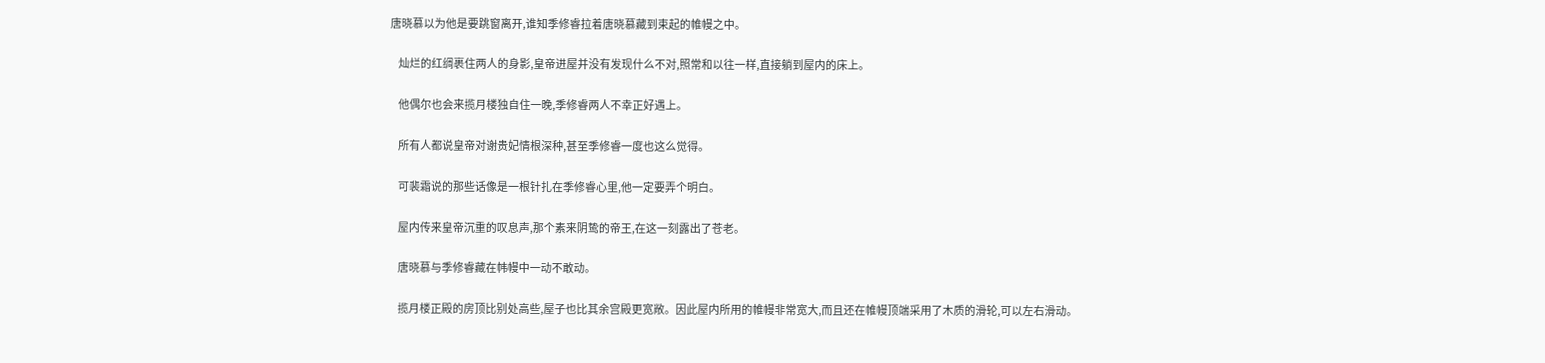唐晓慕以为他是要跳窗离开,谁知季修睿拉着唐晓慕藏到束起的帷幔之中。

    灿烂的红绸裹住两人的身影,皇帝进屋并没有发现什么不对,照常和以往一样,直接躺到屋内的床上。

    他偶尔也会来揽月楼独自住一晚,季修睿两人不幸正好遇上。

    所有人都说皇帝对谢贵妃情根深种,甚至季修睿一度也这么觉得。

    可裴霜说的那些话像是一根针扎在季修睿心里,他一定要弄个明白。

    屋内传来皇帝沉重的叹息声,那个素来阴鸷的帝王,在这一刻露出了苍老。

    唐晓慕与季修睿藏在帏幔中一动不敢动。

    揽月楼正殿的房顶比别处高些,屋子也比其余宫殿更宽敞。因此屋内所用的帷幔非常宽大,而且还在帷幔顶端采用了木质的滑轮,可以左右滑动。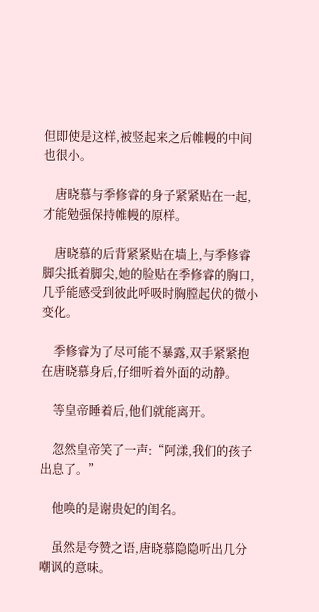但即使是这样,被竖起来之后帷幔的中间也很小。

    唐晓慕与季修睿的身子紧紧贴在一起,才能勉强保持帷幔的原样。

    唐晓慕的后背紧紧贴在墙上,与季修睿脚尖抵着脚尖,她的脸贴在季修睿的胸口,几乎能感受到彼此呼吸时胸膛起伏的微小变化。

    季修睿为了尽可能不暴露,双手紧紧抱在唐晓慕身后,仔细听着外面的动静。

    等皇帝睡着后,他们就能离开。

    忽然皇帝笑了一声:“阿漾,我们的孩子出息了。”

    他唤的是谢贵妃的闺名。

    虽然是夸赞之语,唐晓慕隐隐听出几分嘲讽的意味。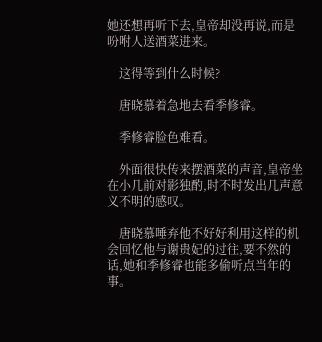她还想再听下去,皇帝却没再说,而是吩咐人送酒菜进来。

    这得等到什么时候?

    唐晓慕着急地去看季修睿。

    季修睿脸色难看。

    外面很快传来摆酒菜的声音,皇帝坐在小几前对影独酌,时不时发出几声意义不明的感叹。

    唐晓慕唾弃他不好好利用这样的机会回忆他与谢贵妃的过往,要不然的话,她和季修睿也能多偷听点当年的事。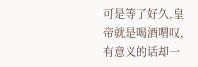可是等了好久,皇帝就是喝酒喟叹,有意义的话却一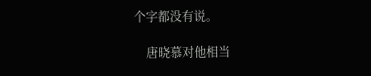个字都没有说。

    唐晓慕对他相当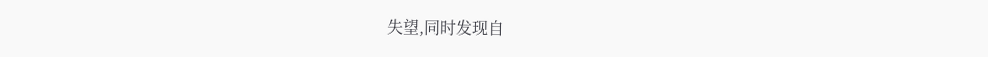失望,同时发现自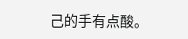己的手有点酸。